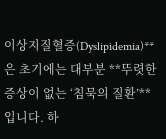이상지질혈증(Dyslipidemia)**은 초기에는 대부분 **뚜렷한 증상이 없는 ‘침묵의 질환’**입니다. 하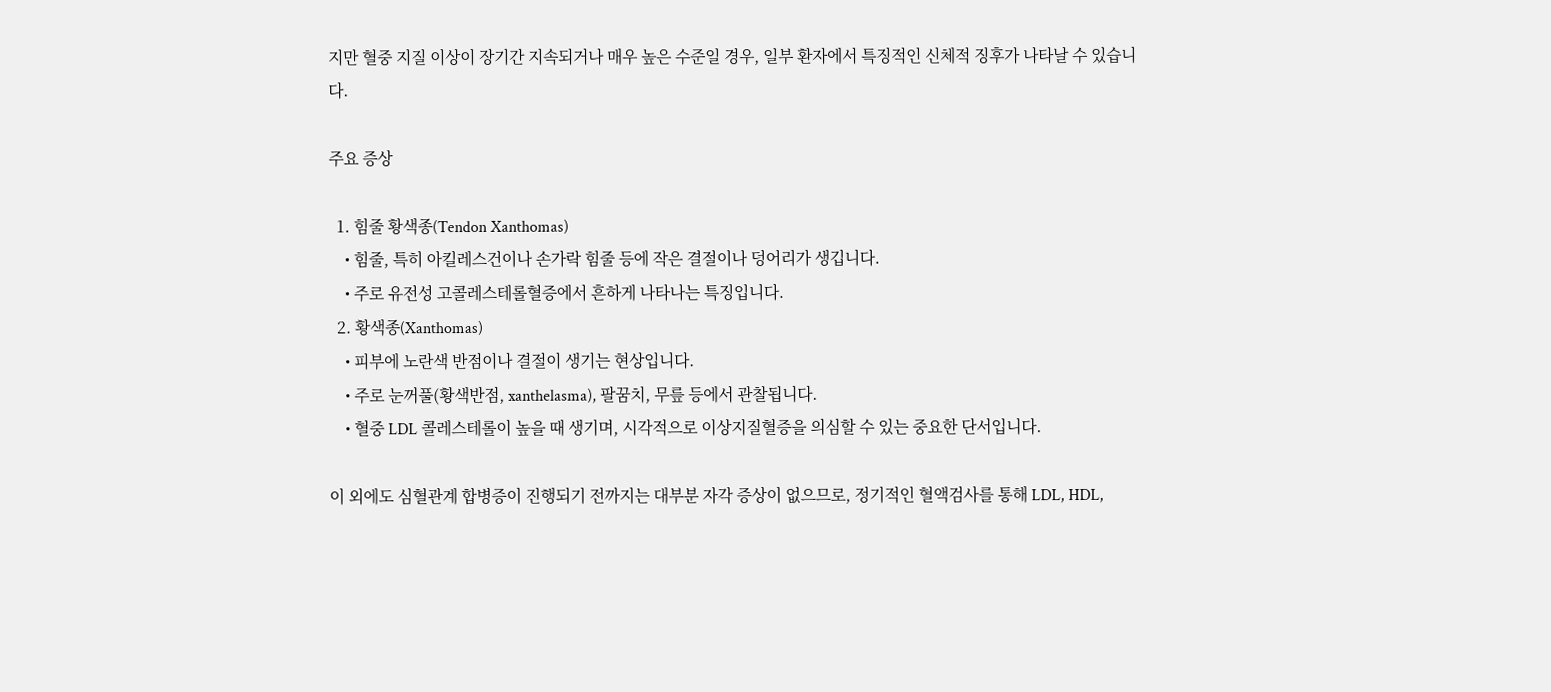지만 혈중 지질 이상이 장기간 지속되거나 매우 높은 수준일 경우, 일부 환자에서 특징적인 신체적 징후가 나타날 수 있습니다.

주요 증상

  1. 힘줄 황색종(Tendon Xanthomas)
    • 힘줄, 특히 아킬레스건이나 손가락 힘줄 등에 작은 결절이나 덩어리가 생깁니다.
    • 주로 유전성 고콜레스테롤혈증에서 흔하게 나타나는 특징입니다.
  2. 황색종(Xanthomas)
    • 피부에 노란색 반점이나 결절이 생기는 현상입니다.
    • 주로 눈꺼풀(황색반점, xanthelasma), 팔꿈치, 무릎 등에서 관찰됩니다.
    • 혈중 LDL 콜레스테롤이 높을 때 생기며, 시각적으로 이상지질혈증을 의심할 수 있는 중요한 단서입니다.

이 외에도 심혈관계 합병증이 진행되기 전까지는 대부분 자각 증상이 없으므로, 정기적인 혈액검사를 통해 LDL, HDL,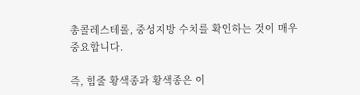총콜레스테롤, 중성지방 수치를 확인하는 것이 매우 중요합니다.

즉, 힘줄 황색종과 황색종은 이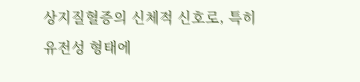상지질혈증의 신체적 신호로, 특히 유전성 형태에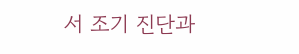서 조기 진단과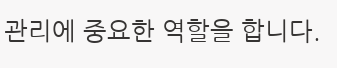관리에 중요한 역할을 합니다.